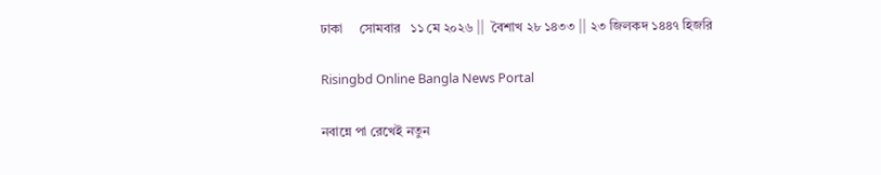ঢাকা     সোমবার   ১১ মে ২০২৬ ||  বৈশাখ ২৮ ১৪৩৩ || ২৩ জিলকদ ১৪৪৭ হিজরি

Risingbd Online Bangla News Portal

নবান্নে পা রেখেই নতুন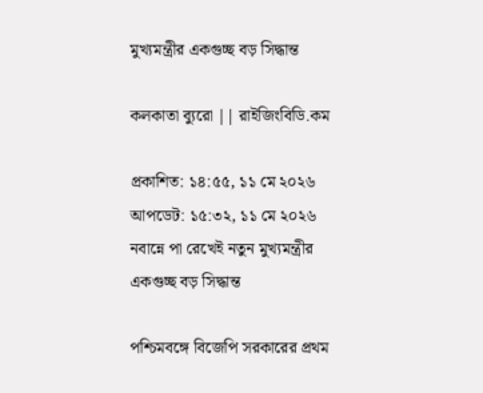মুখ্যমন্ত্রীর একগুচ্ছ বড় সিদ্ধান্ত

কলকাতা ব্যুরো || রাইজিংবিডি.কম

প্রকাশিত: ১৪:৫৫, ১১ মে ২০২৬   আপডেট: ১৫:৩২, ১১ মে ২০২৬
নবান্নে পা রেখেই নতুন মুখ্যমন্ত্রীর একগুচ্ছ বড় সিদ্ধান্ত

পশ্চিমবঙ্গে বিজেপি সরকারের প্রথম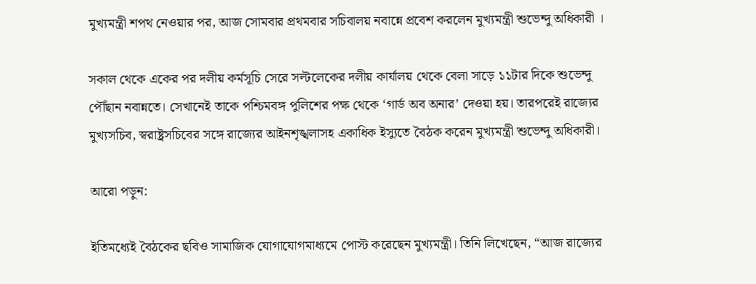মুখ্যমন্ত্রী শপথ নেওয়ার পর, আজ সোমবার প্রথমবার সচিবালয় নবান্নে প্রবেশ করলেন মুখ্যমন্ত্রী শুভেন্দু অধিকারী ।

সকাল থেকে একের পর দলীয় কর্মসূচি সেরে সল্টলেকের দলীয় কার্যালয় থেকে বেলা সাড়ে ১১টার দিকে শুভেন্দু পৌঁছান নবান্নতে। সেখানেই তাকে পশ্চিমবঙ্গ পুলিশের পক্ষ থেকে ‘গার্ড অব অনার’ দেওয়া হয়। তারপরেই রাজ্যের মুখ্যসচিব, স্বরাষ্ট্রসচিবের সঙ্গে রাজ্যের আইনশৃঙ্খলাসহ একাধিক ইস্যুতে বৈঠক করেন মুখ্যমন্ত্রী শুভেন্দু অধিকারী।

আরো পড়ুন:

ইতিমধ্যেই বৈঠকের ছবিও সামাজিক যোগাযোগমাধ্যমে পোস্ট করেছেন মুখ্যমন্ত্রী। তিনি লিখেছেন, “আজ রাজ্যের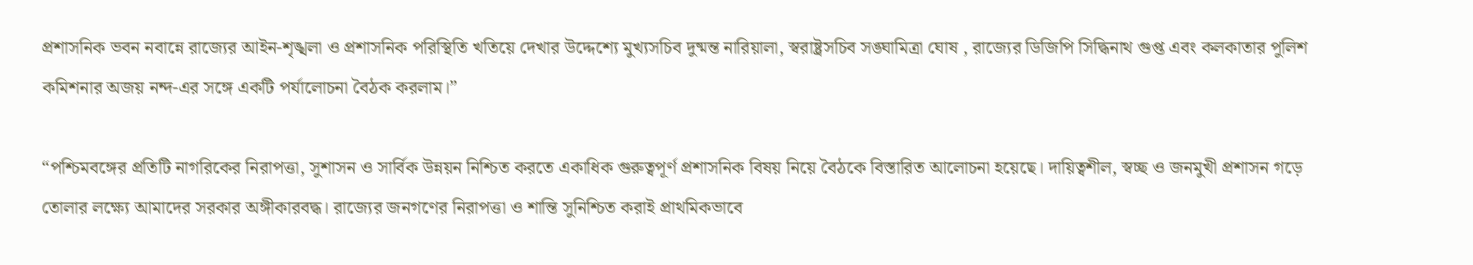প্রশাসনিক ভবন নবান্নে রাজ্যের আইন-শৃঙ্খলা ও প্রশাসনিক পরিস্থিতি খতিয়ে দেখার উদ্দেশ্যে মুখ্যসচিব দুষ্মন্ত নারিয়ালা, স্বরাষ্ট্রসচিব সঙ্ঘামিত্রা ঘোষ , রাজ্যের ডিজিপি সিদ্ধিনাথ গুপ্ত এবং কলকাতার পুলিশ কমিশনার অজয় নন্দ-এর সঙ্গে একটি পর্যালোচনা বৈঠক করলাম।”

“পশ্চিমবঙ্গের প্রতিটি নাগরিকের নিরাপত্তা, সুশাসন ও সার্বিক উন্নয়ন নিশ্চিত করতে একাধিক গুরুত্বপূর্ণ প্রশাসনিক বিষয় নিয়ে বৈঠকে বিস্তারিত আলোচনা হয়েছে। দায়িত্বশীল, স্বচ্ছ ও জনমুখী প্রশাসন গড়ে তোলার লক্ষ্যে আমাদের সরকার অঙ্গীকারবদ্ধ। রাজ্যের জনগণের নিরাপত্তা ও শান্তি সুনিশ্চিত করাই প্রাথমিকভাবে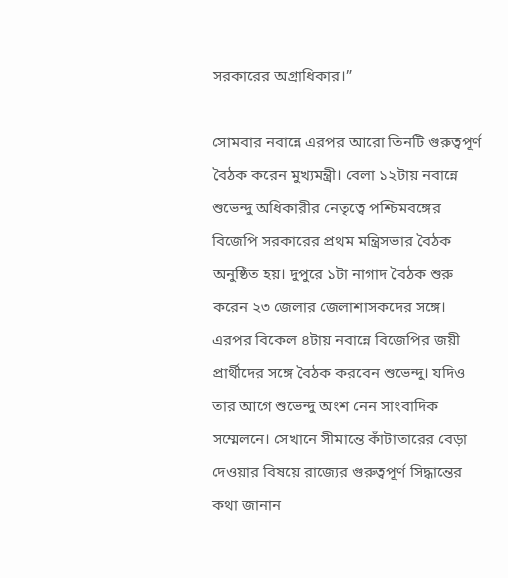সরকারের অগ্রাধিকার।”

সোমবার নবান্নে এরপর আরো তিনটি গুরুত্বপূর্ণ বৈঠক করেন মুখ্যমন্ত্রী। বেলা ১২টায় নবান্নে শুভেন্দু অধিকারীর নেতৃত্বে পশ্চিমবঙ্গের বিজেপি সরকারের প্রথম মন্ত্রিসভার বৈঠক অনুষ্ঠিত হয়। দুপুরে ১টা নাগাদ বৈঠক শুরু করেন ২৩ জেলার জেলাশাসকদের সঙ্গে। এরপর বিকেল ৪টায় নবান্নে বিজেপির জয়ী প্রার্থীদের সঙ্গে বৈঠক করবেন শুভেন্দু। যদিও তার আগে শুভেন্দু অংশ নেন সাংবাদিক সম্মেলনে। সেখানে সীমান্তে কাঁটাতারের বেড়া দেওয়ার বিষয়ে রাজ্যের গুরুত্বপূর্ণ সিদ্ধান্তের কথা জানান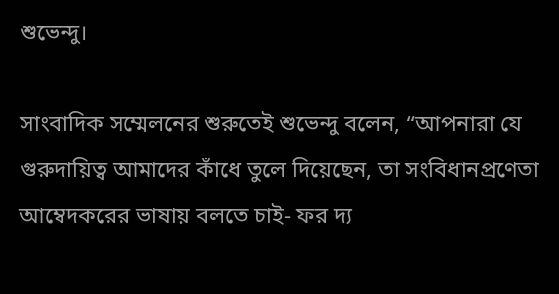শুভেন্দু।

সাংবাদিক সম্মেলনের শুরুতেই শুভেন্দু বলেন, “আপনারা যে গুরুদায়িত্ব আমাদের কাঁধে তুলে দিয়েছেন, তা সংবিধানপ্রণেতা আম্বেদকরের ভাষায় বলতে চাই- ফর দ্য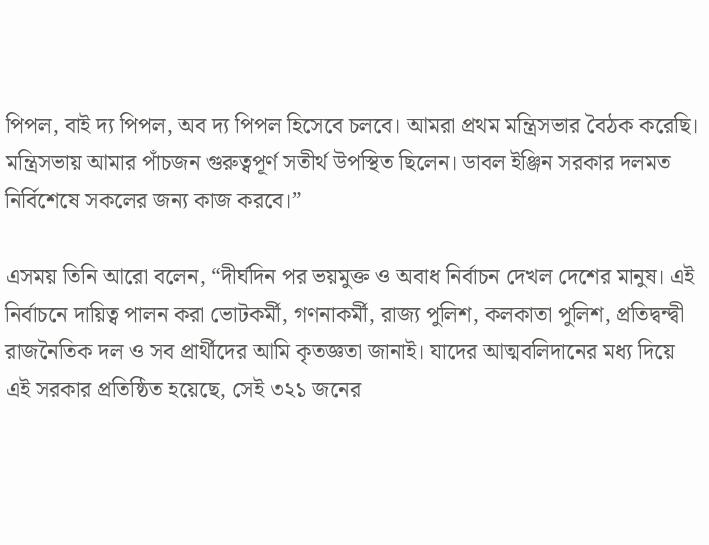পিপল, বাই দ্য পিপল, অব দ্য পিপল হিসেবে চলবে। আমরা প্রথম মন্ত্রিসভার বৈঠক করেছি। মন্ত্রিসভায় আমার পাঁচজন গুরুত্বপূর্ণ সতীর্থ উপস্থিত ছিলেন। ডাবল ইঞ্জিন সরকার দলমত নির্বিশেষে সকলের জন্য কাজ করবে।”

এসময় তিনি আরো বলেন, “দীর্ঘদিন পর ভয়মুক্ত ও অবাধ নির্বাচন দেখল দেশের মানুষ। এই নির্বাচনে দায়িত্ব পালন করা ভোটকর্মী, গণনাকর্মী, রাজ্য পুলিশ, কলকাতা পুলিশ, প্রতিদ্বন্দ্বী রাজনৈতিক দল ও সব প্রার্থীদের আমি কৃতজ্ঞতা জানাই। যাদের আত্মবলিদানের মধ্য দিয়ে এই সরকার প্রতিষ্ঠিত হয়েছে, সেই ৩২১ জনের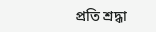প্রতি শ্রদ্ধা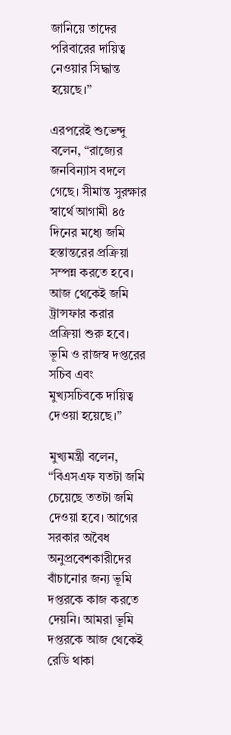জানিয়ে তাদের পরিবারের দায়িত্ব নেওয়ার সিদ্ধান্ত হয়েছে।”

এরপরেই শুভেন্দু বলেন, “রাজ্যের জনবিন্যাস বদলে গেছে। সীমান্ত সুরক্ষার স্বার্থে আগামী ৪৫ দিনের মধ্যে জমি হস্তান্তরের প্রক্রিয়া সম্পন্ন করতে হবে। আজ থেকেই জমি ট্রান্সফার করার প্রক্রিয়া শুরু হবে। ভূমি ও রাজস্ব দপ্তরের সচিব এবং মুখ্যসচিবকে দায়িত্ব দেওয়া হয়েছে।”

মুখ্যমন্ত্রী বলেন, “বিএসএফ যতটা জমি চেয়েছে ততটা জমি দেওয়া হবে। আগের সরকার অবৈধ অনুপ্রবেশকারীদের বাঁচানোর জন্য ভূমি দপ্তরকে কাজ করতে দেয়নি। আমরা ভূমি দপ্তরকে আজ থেকেই রেডি থাকা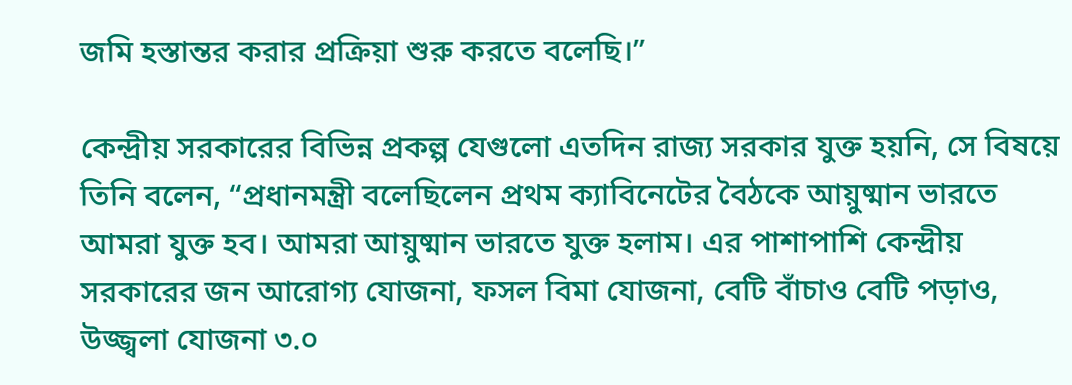জমি হস্তান্তর করার প্রক্রিয়া শুরু করতে বলেছি।”

কেন্দ্রীয় সরকারের বিভিন্ন প্রকল্প যেগুলো এতদিন রাজ্য সরকার যুক্ত হয়নি, সে বিষয়ে তিনি বলেন, “প্রধানমন্ত্রী বলেছিলেন প্রথম ক্যাবিনেটের বৈঠকে আয়ুষ্মান ভারতে আমরা যুক্ত হব। আমরা আয়ুষ্মান ভারতে যুক্ত হলাম। এর পাশাপাশি কেন্দ্রীয় সরকারের জন আরোগ্য যোজনা, ফসল বিমা যোজনা, বেটি বাঁচাও বেটি পড়াও, উজ্জ্বলা যোজনা ৩.০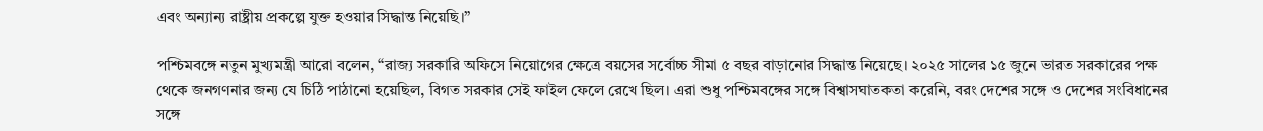এবং অন্যান্য রাষ্ট্রীয় প্রকল্পে যুক্ত হওয়ার সিদ্ধান্ত নিয়েছি।”

পশ্চিমবঙ্গে নতুন মুখ্যমন্ত্রী আরো বলেন, “রাজ্য সরকারি অফিসে নিয়োগের ক্ষেত্রে বয়সের সর্বোচ্চ সীমা ৫ বছর বাড়ানোর সিদ্ধান্ত নিয়েছে। ২০২৫ সালের ১৫ জুনে ভারত সরকারের পক্ষ থেকে জনগণনার জন্য যে চিঠি পাঠানো হয়েছিল, বিগত সরকার সেই ফাইল ফেলে রেখে ছিল। এরা শুধু পশ্চিমবঙ্গের সঙ্গে বিশ্বাসঘাতকতা করেনি, বরং দেশের সঙ্গে ও দেশের সংবিধানের সঙ্গে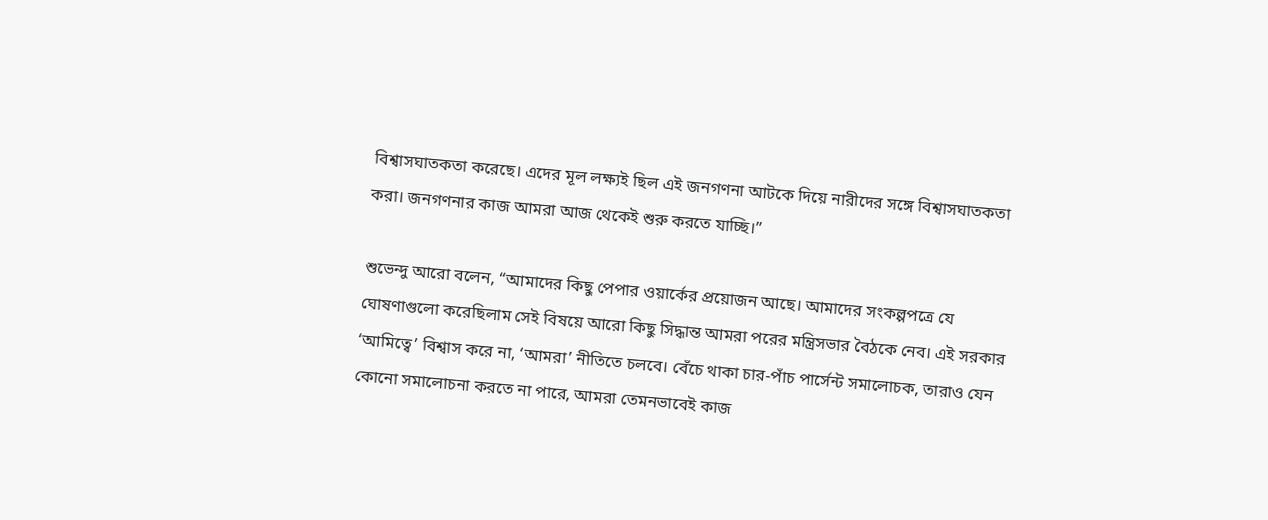বিশ্বাসঘাতকতা করেছে। এদের মূল লক্ষ্যই ছিল এই জনগণনা আটকে দিয়ে নারীদের সঙ্গে বিশ্বাসঘাতকতা করা। জনগণনার কাজ আমরা আজ থেকেই শুরু করতে যাচ্ছি।”

শুভেন্দু আরো বলেন, “আমাদের কিছু পেপার ওয়ার্কের প্রয়োজন আছে। আমাদের সংকল্পপত্রে যে ঘোষণাগুলো করেছিলাম সেই বিষয়ে আরো কিছু সিদ্ধান্ত আমরা পরের মন্ত্রিসভার বৈঠকে নেব। এই সরকার ‘আমিত্বে’ বিশ্বাস করে না, ‘আমরা’ নীতিতে চলবে। বেঁচে থাকা চার-পাঁচ পার্সেন্ট সমালোচক, তারাও যেন কোনো সমালোচনা করতে না পারে, আমরা তেমনভাবেই কাজ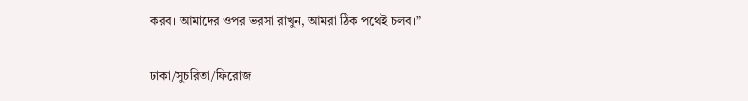করব। আমাদের ওপর ভরসা রাখুন, আমরা ঠিক পথেই চলব।”

ঢাকা/সুচরিতা/ফিরোজ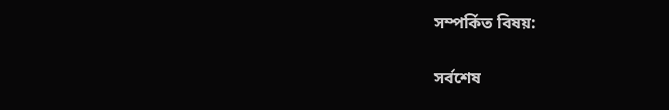সম্পর্কিত বিষয়:

সর্বশেষ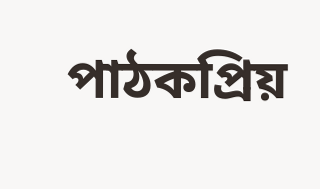পাঠকপ্রিয়